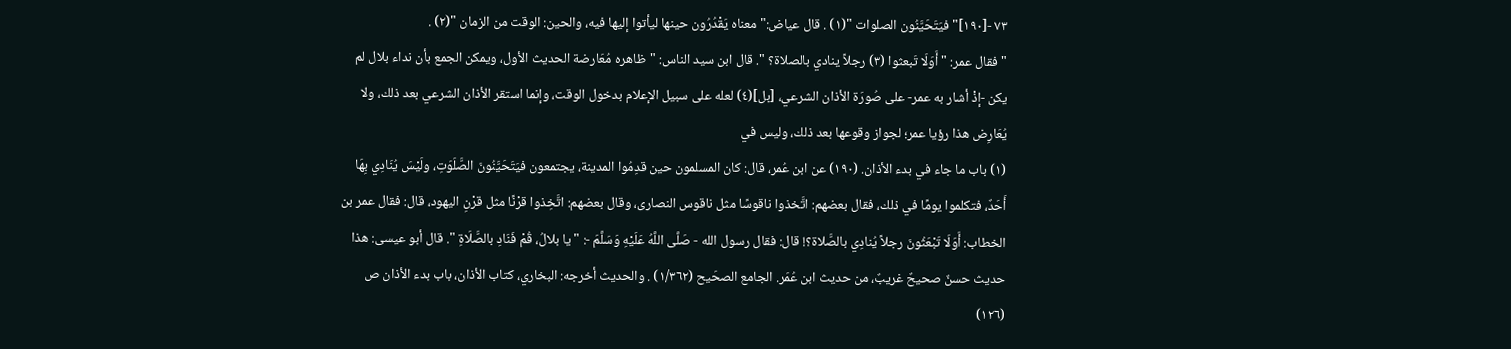٧٣ -[١٩٠]" فيَتَحَيَّنُون الصلوات "(١) . قال عياض:" معناه يَقْدُرُون حينها ليأتوا إليها فيه، والحين: الوقت من الزمان "(٢) .
" فقال عمر: " أَوَلَا تَبعثوا (٣) رجلاً ينادي بالصلاة؟ ". قال ابن سيد الناس: "ظاهره مُعَارضة الحديث الأول، ويمكن الجمع بأن نداء بلال لم يكن -إذْ أشار به عمر- على صُورَة الأذان الشرعي، [بل](٤) لعله على سبيل الإعلام بدخول الوقت، وإنما استقر الأذان الشرعي بعد ذلك، ولا يُعَارِض هذا رؤيا عمر؛ لجواز وقوعها بعد ذلك، وليس في
(١) باب ما جاء في بدء الأذان. (١٩٠) عن ابن عُمر، قال: كان المسلمون حين قدِمُوا المدينة، يجتمعون فيَتَحَيَّنُونَ الصَّلَوَتِ، ولَيْسَ يُنَادِي بِهَا أَحَدٌ، فتكلموا يومًا في ذلك، فقال بعضهم: اتَّخذوا ناقوسًا مثل ناقوس النصارى، وقال بعضهم: اتَّخِذوا قرْنًا مثل قرْنِ اليهود، قال: فقال عمر بن الخطاب: أَوَلَا تَبْعَثُونَ رجلاً يُنادِي بالصَّلاة؟! قال: فقال رسول الله - صَلَّى اللَّهُ عَلَيْهِ وَسَلَّمَ -: " يا بلالُ، قُمْ فَنَادِ بالصَّلَاةِ ". قال أبو عيسى: هذا حديث حسنٌ صحيحٌ غريبٌ، من حديث ابن عُمَر. الجامع الصحَيح (١/٣٦٢) . والحديث أخرجه: البخاري، كتاب الأذان، باب بدء الأذان ص (١٢٦)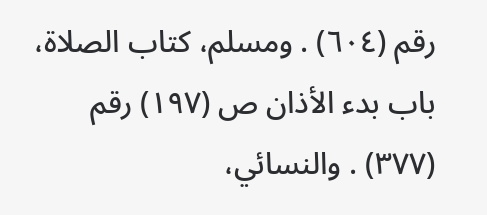رقم (٦٠٤) . ومسلم، كتاب الصلاة، باب بدء الأذان ص (١٩٧) رقم (٣٧٧) . والنسائي،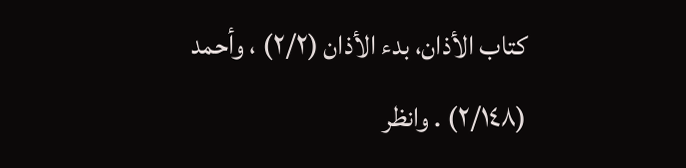كتاب الأذان، بدء الأذان (٢/٢) ، وأحمد (٢/١٤٨) . وانظر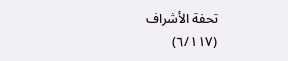تحفة الأشراف (٦/١١٧)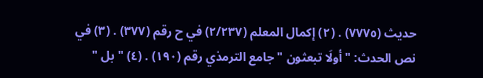حديث (٧٧٧٥) . (٢) إكمال المعلم (٢/٢٣٧) في ح رقم (٣٧٧) . (٣) في نص الحدث: " أولَا تبعثون " جامع الترمذي رقم (١٩٠) . (٤) " بل "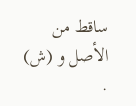ساقط من الأصل و (ش) .